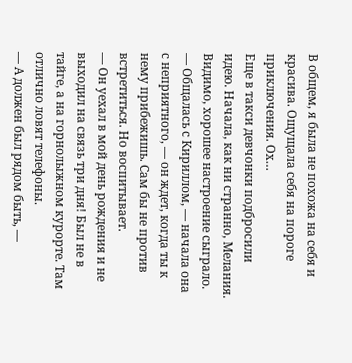В общем, я была не похожа на себя и красива. Ощущала себя на пороге приключения. Ох…
Еще в такси девчонки подбросили идею. Начала, как ни странно, Мелания. Видимо, хорошее настроение сыграло.
— Общалась с Кириллом, — начала она с неприятного, — он ждет, когда ты к нему прибежишь. Сам бы не против встретиться. Но воспитывает.
— Он уехал в мой день рождения и не выходил на связь три дня! Был не в тайге, а на горнолыжном курорте. Там отлично ловят телефоны.
— А должен был рядом быть, —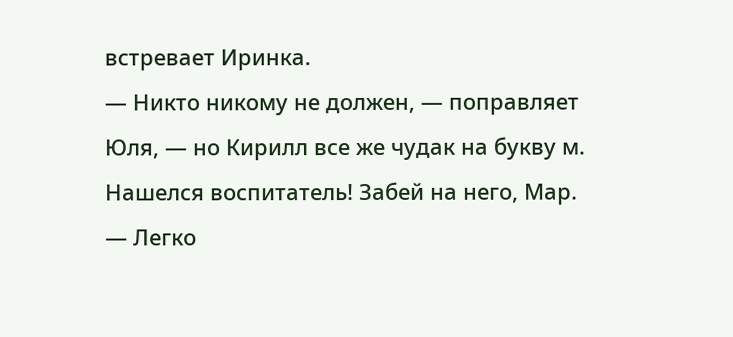встревает Иринка.
— Никто никому не должен, — поправляет Юля, — но Кирилл все же чудак на букву м. Нашелся воспитатель! Забей на него, Мар.
— Легко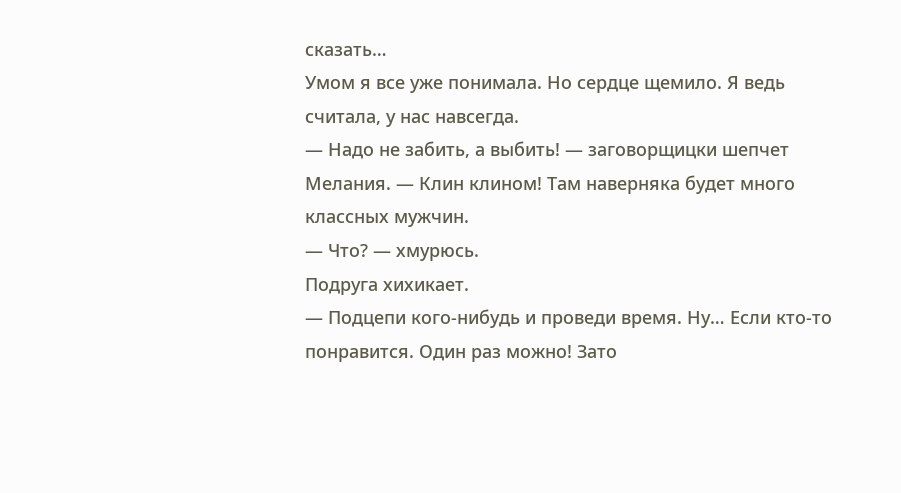сказать…
Умом я все уже понимала. Но сердце щемило. Я ведь считала, у нас навсегда.
— Надо не забить, а выбить! — заговорщицки шепчет Мелания. — Клин клином! Там наверняка будет много классных мужчин.
— Что? — хмурюсь.
Подруга хихикает.
— Подцепи кого-нибудь и проведи время. Ну… Если кто-то понравится. Один раз можно! Зато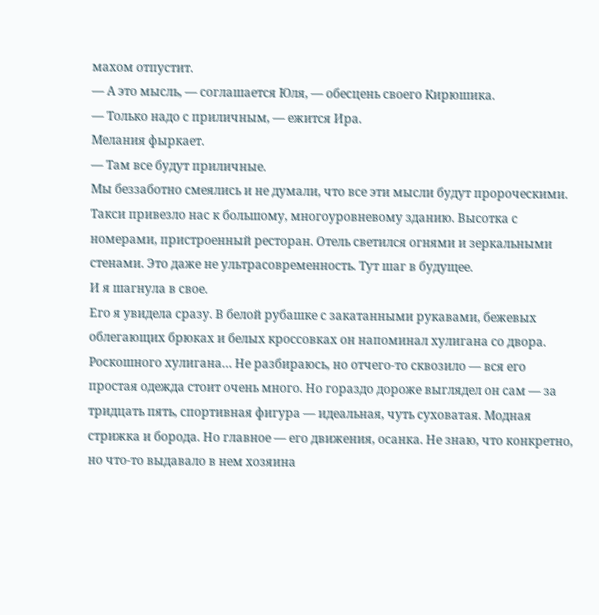махом отпустит.
— А это мысль, — соглашается Юля, — обесцень своего Кирюшика.
— Только надо с приличным, — ежится Ира.
Мелания фыркает.
— Там все будут приличные.
Мы беззаботно смеялись и не думали, что все эти мысли будут пророческими.
Такси привезло нас к большому, многоуровневому зданию. Высотка с номерами, пристроенный ресторан. Отель светился огнями и зеркальными стенами. Это даже не ультрасовременность. Тут шаг в будущее.
И я шагнула в свое.
Его я увидела сразу. В белой рубашке с закатанными рукавами, бежевых облегающих брюках и белых кроссовках он напоминал хулигана со двора. Роскошного хулигана… Не разбираюсь, но отчего-то сквозило — вся его простая одежда стоит очень много. Но гораздо дороже выглядел он сам — за тридцать пять, спортивная фигура — идеальная, чуть суховатая. Модная стрижка и борода. Но главное — его движения, осанка. Не знаю, что конкретно, но что-то выдавало в нем хозяина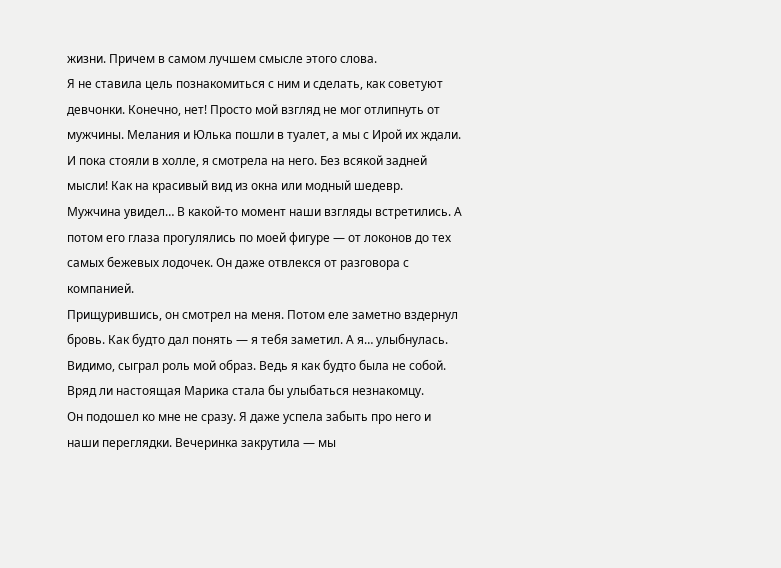жизни. Причем в самом лучшем смысле этого слова.
Я не ставила цель познакомиться с ним и сделать, как советуют девчонки. Конечно, нет! Просто мой взгляд не мог отлипнуть от мужчины. Мелания и Юлька пошли в туалет, а мы с Ирой их ждали. И пока стояли в холле, я смотрела на него. Без всякой задней мысли! Как на красивый вид из окна или модный шедевр.
Мужчина увидел… В какой-то момент наши взгляды встретились. А потом его глаза прогулялись по моей фигуре — от локонов до тех самых бежевых лодочек. Он даже отвлекся от разговора с компанией.
Прищурившись, он смотрел на меня. Потом еле заметно вздернул бровь. Как будто дал понять — я тебя заметил. А я… улыбнулась. Видимо, сыграл роль мой образ. Ведь я как будто была не собой. Вряд ли настоящая Марика стала бы улыбаться незнакомцу.
Он подошел ко мне не сразу. Я даже успела забыть про него и наши переглядки. Вечеринка закрутила — мы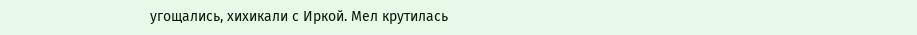угощались, хихикали с Иркой. Мел крутилась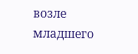возле младшего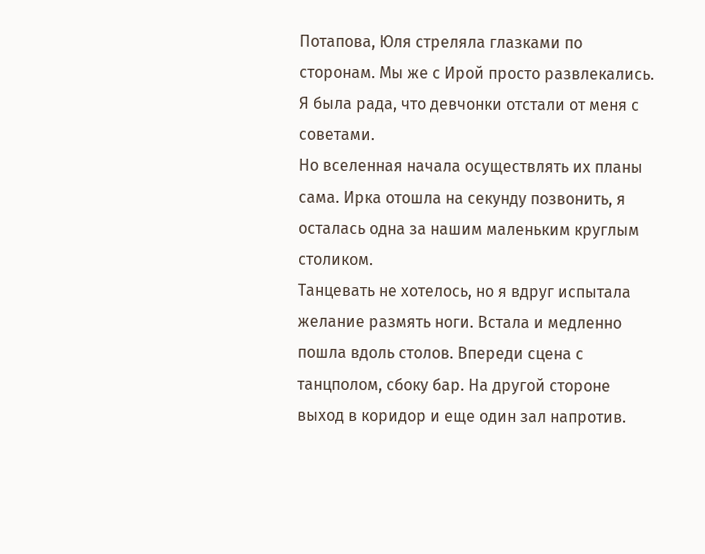Потапова, Юля стреляла глазками по сторонам. Мы же с Ирой просто развлекались. Я была рада, что девчонки отстали от меня с советами.
Но вселенная начала осуществлять их планы сама. Ирка отошла на секунду позвонить, я осталась одна за нашим маленьким круглым столиком.
Танцевать не хотелось, но я вдруг испытала желание размять ноги. Встала и медленно пошла вдоль столов. Впереди сцена с танцполом, сбоку бар. На другой стороне выход в коридор и еще один зал напротив.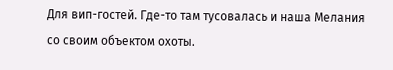Для вип-гостей. Где-то там тусовалась и наша Мелания со своим объектом охоты.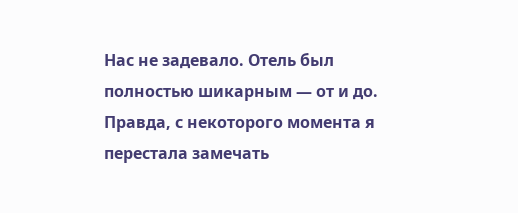Нас не задевало. Отель был полностью шикарным — от и до. Правда, с некоторого момента я перестала замечать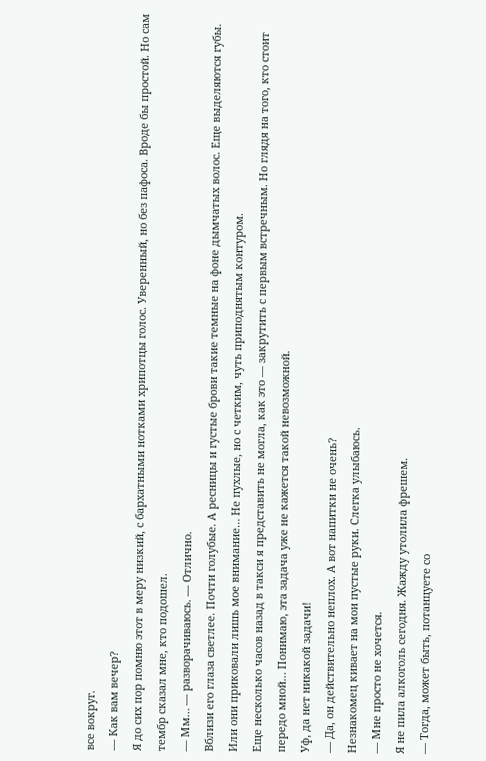все вокруг.
— Как вам вечер?
Я до сих пор помню этот в меру низкий, с бархатными нотками хрипотцы голос. Уверенный, но без пафоса. Вроде бы простой. Но сам тембр сказал мне, кто подошел.
— Мм… — разворачиваюсь. — Отлично.
Вблизи его глаза светлее. Почти голубые. А ресницы и густые брови такие темные на фоне дымчатых волос. Еще выделяются губы. Или они приковали лишь мое внимание… Не пухлые, но с четким, чуть приподнятым контуром.
Еще несколько часов назад в такси я представить не могла, как это — закрутить с первым встречным. Но глядя на того, кто стоит передо мной… Понимаю, эта задача уже не кажется такой невозможной.
Уф, да нет никакой задачи!
— Да, он действительно неплох. А вот напитки не очень?
Незнакомец кивает на мои пустые руки. Слегка улыбаюсь.
— Мне просто не хочется.
Я не пила алкоголь сегодня. Жажду утолила фрешем.
— Тогда, может быть, потанцуете со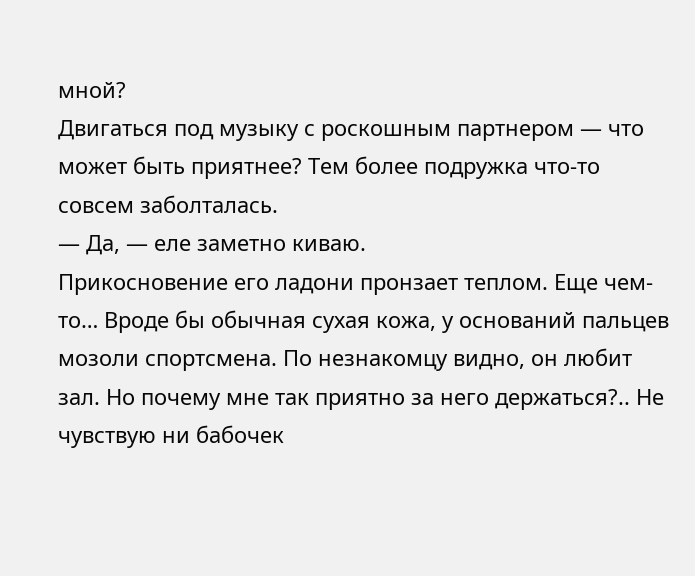мной?
Двигаться под музыку с роскошным партнером — что может быть приятнее? Тем более подружка что-то совсем заболталась.
— Да, — еле заметно киваю.
Прикосновение его ладони пронзает теплом. Еще чем-то… Вроде бы обычная сухая кожа, у оснований пальцев мозоли спортсмена. По незнакомцу видно, он любит зал. Но почему мне так приятно за него держаться?.. Не чувствую ни бабочек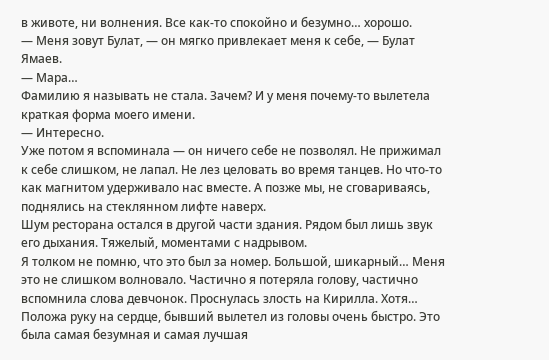в животе, ни волнения. Все как-то спокойно и безумно… хорошо.
— Меня зовут Булат, — он мягко привлекает меня к себе, — Булат Ямаев.
— Мара…
Фамилию я называть не стала. Зачем? И у меня почему-то вылетела краткая форма моего имени.
— Интересно.
Уже потом я вспоминала — он ничего себе не позволял. Не прижимал к себе слишком, не лапал. Не лез целовать во время танцев. Но что-то как магнитом удерживало нас вместе. А позже мы, не сговариваясь, поднялись на стеклянном лифте наверх.
Шум ресторана остался в другой части здания. Рядом был лишь звук его дыхания. Тяжелый, моментами с надрывом.
Я толком не помню, что это был за номер. Большой, шикарный… Меня это не слишком волновало. Частично я потеряла голову, частично вспомнила слова девчонок. Проснулась злость на Кирилла. Хотя… Положа руку на сердце, бывший вылетел из головы очень быстро. Это была самая безумная и самая лучшая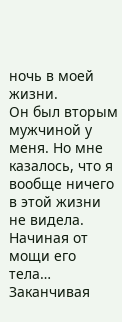ночь в моей жизни.
Он был вторым мужчиной у меня. Но мне казалось, что я вообще ничего в этой жизни не видела. Начиная от мощи его тела… Заканчивая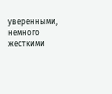уверенными, немного жесткими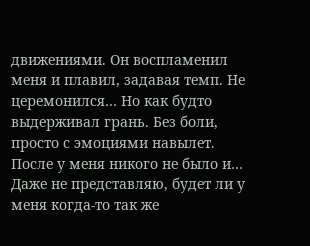движениями. Он воспламенил меня и плавил, задавая темп. Не церемонился… Но как будто выдерживал грань. Без боли, просто с эмоциями навылет.
После у меня никого не было и… Даже не представляю, будет ли у меня когда-то так же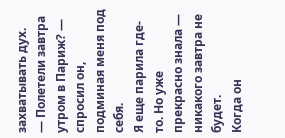захватывать дух.
— Полетели завтра утром в Париж? — спросил он, подминая меня под себя.
Я еще парила где-то. Но уже прекрасно знала — никакого завтра не будет.
Когда он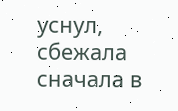уснул, сбежала сначала в